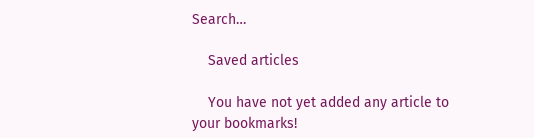Search…

    Saved articles

    You have not yet added any article to your bookmarks!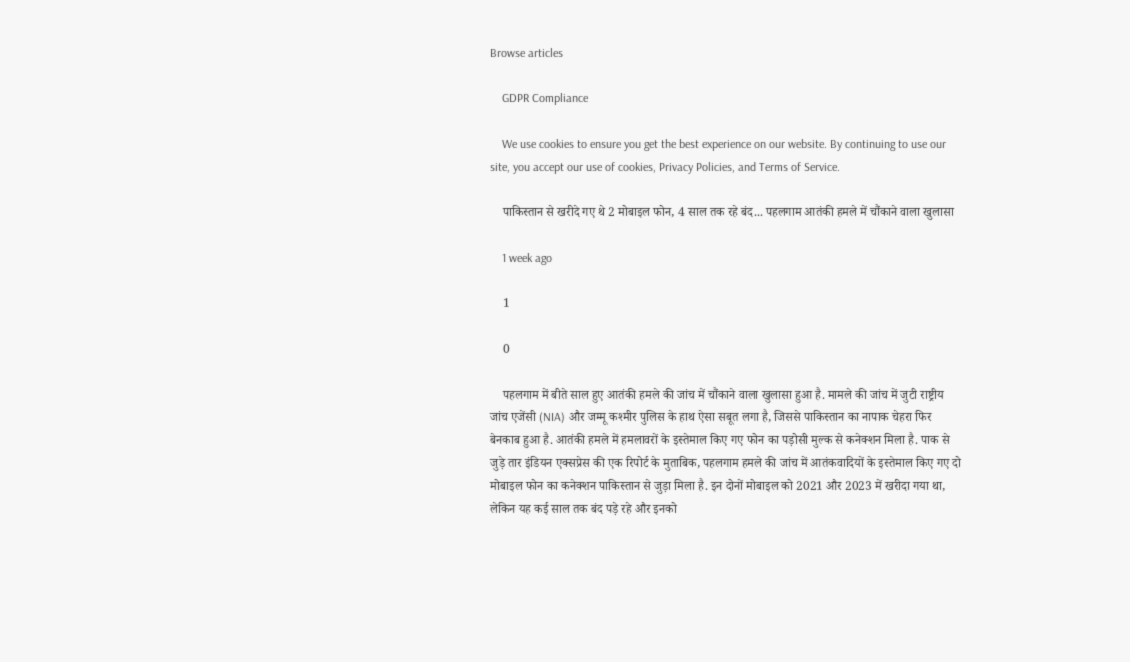Browse articles

    GDPR Compliance

    We use cookies to ensure you get the best experience on our website. By continuing to use our site, you accept our use of cookies, Privacy Policies, and Terms of Service.

    पाकिस्तान से खरीदे गए थे 2 मोबाइल फोन, 4 साल तक रहे बंद... पहलगाम आतंकी हमले में चौंकाने वाला खुलासा

    1 week ago

    1

    0

    पहलगाम में बीते साल हुए आतंकी हमले की जांच में चौंकाने वाला खुलासा हुआ है. मामले की जांच में जुटी राष्ट्रीय जांच एजेंसी (NIA) और जम्मू कश्मीर पुलिस के हाथ ऐसा सबूत लगा है, जिससे पाकिस्तान का नापाक चेहरा फिर बेनकाब हुआ है. आतंकी हमले में हमलावरों के इस्तेमाल किए गए फोन का पड़ोसी मुल्क से कनेक्शन मिला है. पाक से जुड़े तार इंडियन एक्सप्रेस की एक रिपोर्ट के मुताबिक, पहलगाम हमले की जांच में आतंकवादियों के इस्तेमाल किए गए दो मोबाइल फोन का कनेक्शन पाकिस्तान से जुड़ा मिला है. इन दोनों मोबाइल को 2021 और 2023 में खरीदा गया था, लेकिन यह कई साल तक बंद पड़े रहे और इनको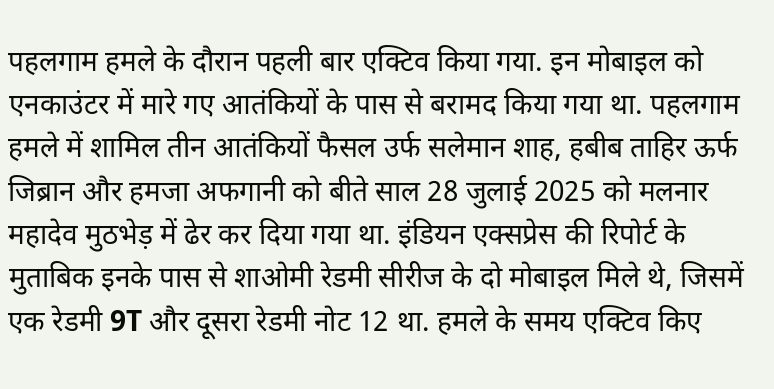पहलगाम हमले के दौरान पहली बार एक्टिव किया गया. इन मोबाइल को एनकाउंटर में मारे गए आतंकियों के पास से बरामद किया गया था. पहलगाम हमले में शामिल तीन आतंकियों फैसल उर्फ सलेमान शाह, हबीब ताहिर ऊर्फ जिब्रान और हमजा अफगानी को बीते साल 28 जुलाई 2025 को मलनार महादेव मुठभेड़ में ढेर कर दिया गया था. इंडियन एक्सप्रेस की रिपोर्ट के मुताबिक इनके पास से शाओमी रेडमी सीरीज के दो मोबाइल मिले थे, जिसमें एक रेडमी 9T और दूसरा रेडमी नोट 12 था. हमले के समय एक्टिव किए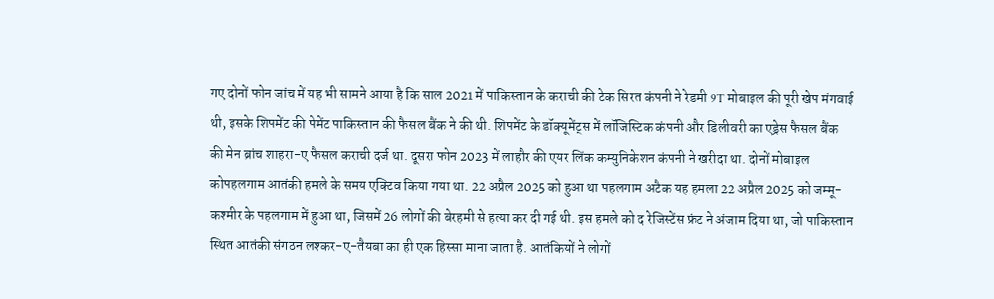गए दोनों फोन जांच में यह भी सामने आया है कि साल 2021 में पाकिस्तान के कराची की टेक सिरत कंपनी ने रेडमी 9T मोबाइल की पूरी खेप मंगवाई थी, इसके शिपमेंट की पेमेंट पाकिस्तान की फैसल बैंक ने की थी. शिपमेंट के डॉक्यूमेंट्स में लॉजिस्टिक कंपनी और डिलीवरी का एड्रेस फैसल बैंक की मेन ब्रांच शाहरा-ए फैसल कराची दर्ज था. दूसरा फोन 2023 में लाहौर की एयर लिंक कम्युनिकेशन कंपनी ने खरीदा था. दोनों मोबाइल कोपहलगाम आतंकी हमले के समय एक्टिव किया गया था. 22 अप्रैल 2025 को हुआ था पहलगाम अटैक यह हमला 22 अप्रैल 2025 को जम्मू-कश्मीर के पहलगाम में हुआ था, जिसमें 26 लोगों की बेरहमी से हत्या कर दी गई थी. इस हमले को द रेजिस्टेंस फ्रंट ने अंजाम दिया था, जो पाकिस्तान स्थित आतंकी संगठन लश्कर-ए-तैयबा का ही एक हिस्सा माना जाता है. आतंकियों ने लोगों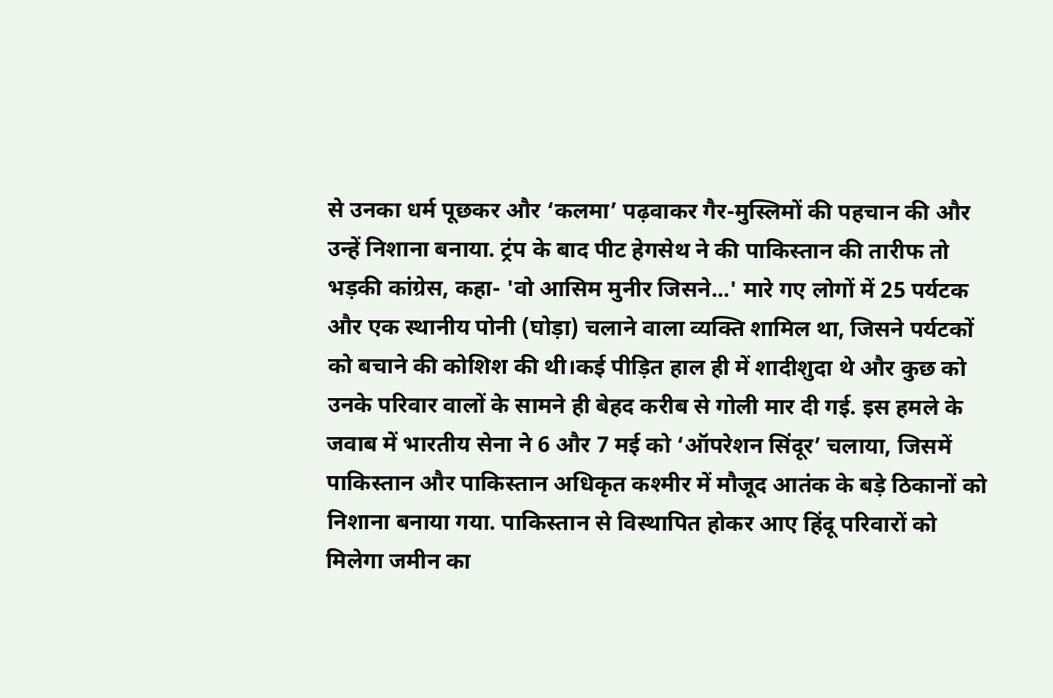से उनका धर्म पूछकर और ‘कलमा’ पढ़वाकर गैर-मुस्लिमों की पहचान की और उन्हें निशाना बनाया. ट्रंप के बाद पीट हेगसेथ ने की पाकिस्तान की तारीफ तो भड़की कांग्रेस, कहा- 'वो आसिम मुनीर जिसने...' मारे गए लोगों में 25 पर्यटक और एक स्थानीय पोनी (घोड़ा) चलाने वाला व्यक्ति शामिल था, जिसने पर्यटकों को बचाने की कोशिश की थी।कई पीड़ित हाल ही में शादीशुदा थे और कुछ को उनके परिवार वालों के सामने ही बेहद करीब से गोली मार दी गई. इस हमले के जवाब में भारतीय सेना ने 6 और 7 मई को ‘ऑपरेशन सिंदूर’ चलाया, जिसमें पाकिस्तान और पाकिस्तान अधिकृत कश्मीर में मौजूद आतंक के बड़े ठिकानों को निशाना बनाया गया. पाकिस्तान से विस्थापित होकर आए हिंदू परिवारों को मिलेगा जमीन का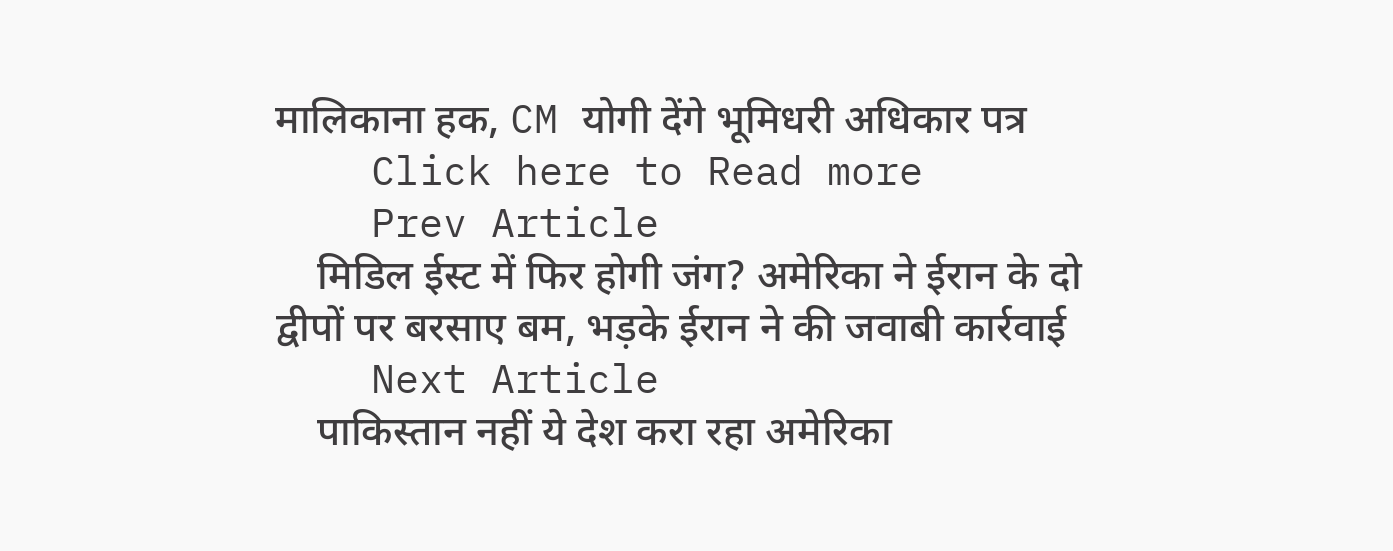मालिकाना हक, CM योगी देंगे भूमिधरी अधिकार पत्र
    Click here to Read more
    Prev Article
    मिडिल ईस्ट में फिर होगी जंग? अमेरिका ने ईरान के दो द्वीपों पर बरसाए बम, भड़के ईरान ने की जवाबी कार्रवाई
    Next Article
    पाकिस्तान नहीं ये देश करा रहा अमेरिका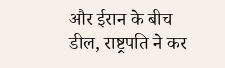और ईरान के बीच डील, राष्ट्रपति ने कर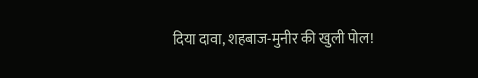दिया दावा, शहबाज-मुनीर की खुली पोल!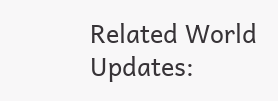Related World Updates: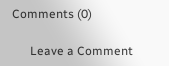Comments (0)

      Leave a Comment